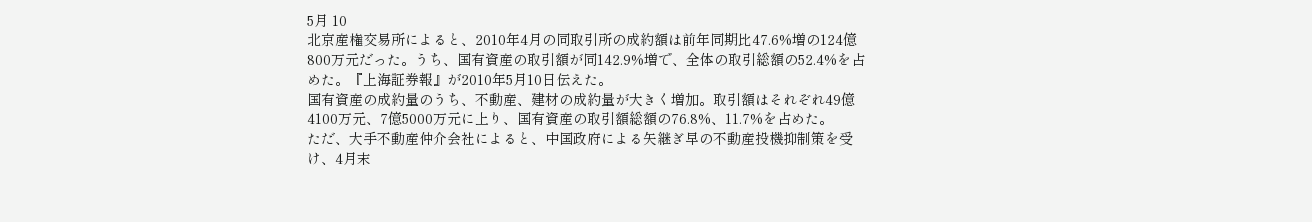5月 10
北京産権交易所によると、2010年4月の同取引所の成約額は前年同期比47.6%増の124億800万元だった。うち、国有資産の取引額が同142.9%増で、全体の取引総額の52.4%を占めた。『上海証券報』が2010年5月10日伝えた。
国有資産の成約量のうち、不動産、建材の成約量が大きく増加。取引額はそれぞれ49億4100万元、7億5000万元に上り、国有資産の取引額総額の76.8%、11.7%を占めた。
ただ、大手不動産仲介会社によると、中国政府による矢継ぎ早の不動産投機抑制策を受け、4月末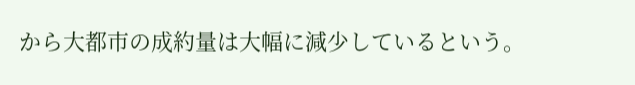から大都市の成約量は大幅に減少しているという。